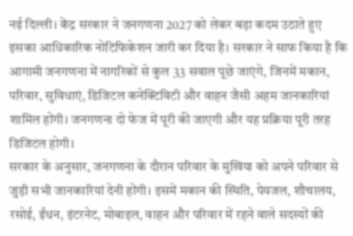नई दिल्ली। केंद्र सरकार ने जनगणना 2027 को लेकर बड़ा कदम उठाते हुए इसका आधिकारिक नोटिफिकेशन जारी कर दिया है। सरकार ने साफ किया है कि आगामी जनगणना में नागरिकों से कुल 33 सवाल पूछे जाएंगे, जिनमें मकान, परिवार, सुविधाएं, डिजिटल कनेक्टिविटी और वाहन जैसी अहम जानकारियां शामिल होंगी। जनगणना दो फेज में पूरी की जाएगी और यह प्रक्रिया पूरी तरह डिजिटल होगी।
सरकार के अनुसार, जनगणना के दौरान परिवार के मुखिया को अपने परिवार से जुड़ी सभी जानकारियां देनी होंगी। इसमें मकान की स्थिति, पेयजल, शौचालय, रसोई, ईंधन, इंटरनेट, मोबाइल, वाहन और परिवार में रहने वाले सदस्यों की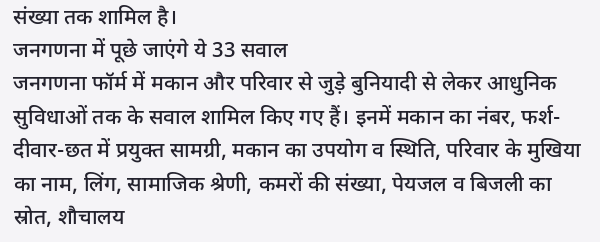संख्या तक शामिल है।
जनगणना में पूछे जाएंगे ये 33 सवाल
जनगणना फॉर्म में मकान और परिवार से जुड़े बुनियादी से लेकर आधुनिक सुविधाओं तक के सवाल शामिल किए गए हैं। इनमें मकान का नंबर, फर्श-दीवार-छत में प्रयुक्त सामग्री, मकान का उपयोग व स्थिति, परिवार के मुखिया का नाम, लिंग, सामाजिक श्रेणी, कमरों की संख्या, पेयजल व बिजली का स्रोत, शौचालय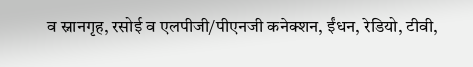व स्नानगृह, रसोई व एलपीजी/पीएनजी कनेक्शन, ईंधन, रेडियो, टीवी,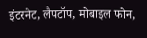इंटरनेट, लैपटॉप, मोबाइल फोन,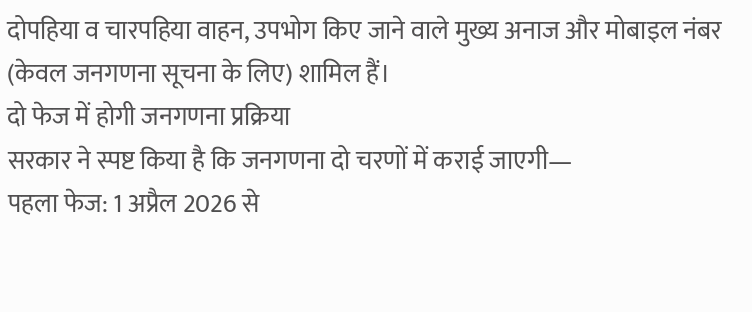दोपहिया व चारपहिया वाहन, उपभोग किए जाने वाले मुख्य अनाज और मोबाइल नंबर (केवल जनगणना सूचना के लिए) शामिल हैं।
दो फेज में होगी जनगणना प्रक्रिया
सरकार ने स्पष्ट किया है कि जनगणना दो चरणों में कराई जाएगी—
पहला फेज: 1 अप्रैल 2026 से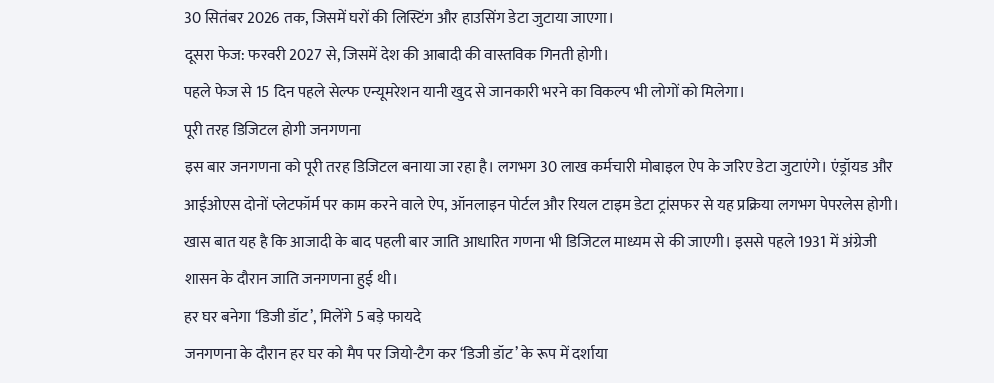30 सितंबर 2026 तक, जिसमें घरों की लिस्टिंग और हाउसिंग डेटा जुटाया जाएगा।
दूसरा फेज: फरवरी 2027 से, जिसमें देश की आबादी की वास्तविक गिनती होगी।
पहले फेज से 15 दिन पहले सेल्फ एन्यूमरेशन यानी खुद से जानकारी भरने का विकल्प भी लोगों को मिलेगा।
पूरी तरह डिजिटल होगी जनगणना
इस बार जनगणना को पूरी तरह डिजिटल बनाया जा रहा है। लगभग 30 लाख कर्मचारी मोबाइल ऐप के जरिए डेटा जुटाएंगे। एंड्रॉयड और आईओएस दोनों प्लेटफॉर्म पर काम करने वाले ऐप, ऑनलाइन पोर्टल और रियल टाइम डेटा ट्रांसफर से यह प्रक्रिया लगभग पेपरलेस होगी।
खास बात यह है कि आजादी के बाद पहली बार जाति आधारित गणना भी डिजिटल माध्यम से की जाएगी। इससे पहले 1931 में अंग्रेजी शासन के दौरान जाति जनगणना हुई थी।
हर घर बनेगा ‘डिजी डॉट’, मिलेंगे 5 बड़े फायदे
जनगणना के दौरान हर घर को मैप पर जियो-टैग कर ‘डिजी डॉट’ के रूप में दर्शाया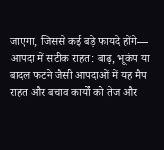जाएगा, जिससे कई बड़े फायदे होंगे—
आपदा में सटीक राहत: बाढ़, भूकंप या बादल फटने जैसी आपदाओं में यह मैप राहत और बचाव कार्यों को तेज और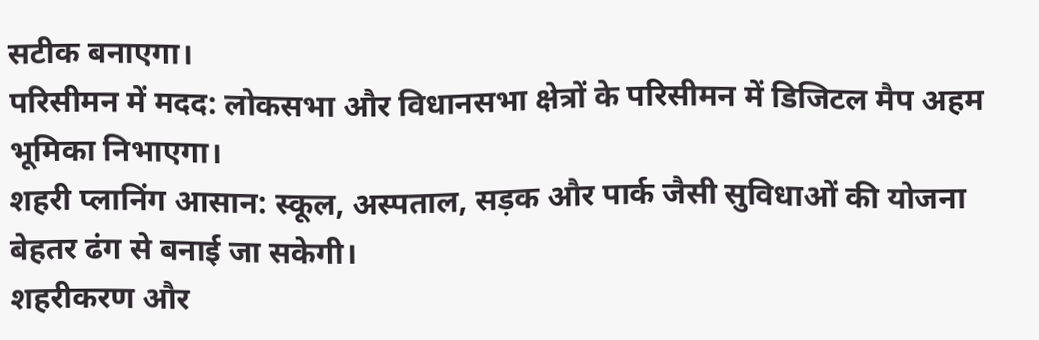सटीक बनाएगा।
परिसीमन में मदद: लोकसभा और विधानसभा क्षेत्रों के परिसीमन में डिजिटल मैप अहम भूमिका निभाएगा।
शहरी प्लानिंग आसान: स्कूल, अस्पताल, सड़क और पार्क जैसी सुविधाओं की योजना बेहतर ढंग से बनाई जा सकेगी।
शहरीकरण और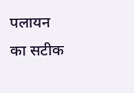पलायन का सटीक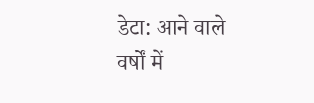डेटा: आने वाले वर्षों में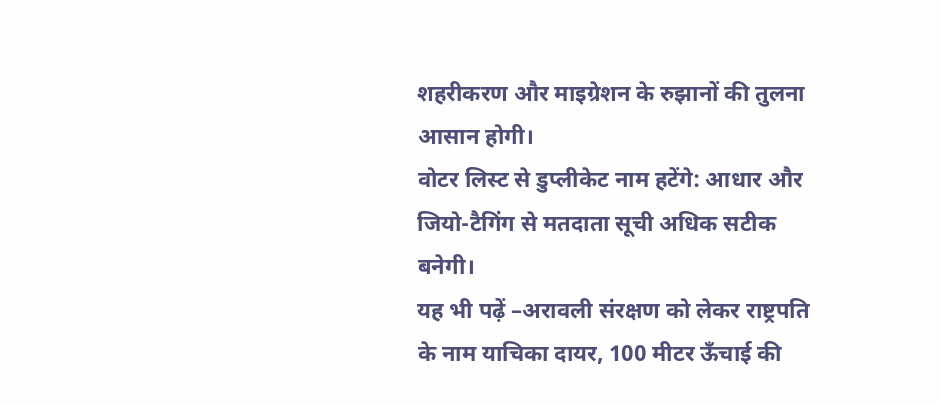शहरीकरण और माइग्रेशन के रुझानों की तुलना आसान होगी।
वोटर लिस्ट से डुप्लीकेट नाम हटेंगे: आधार और जियो-टैगिंग से मतदाता सूची अधिक सटीक बनेगी।
यह भी पढ़ें –अरावली संरक्षण को लेकर राष्ट्रपति के नाम याचिका दायर, 100 मीटर ऊँचाई की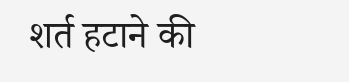शर्त हटाने की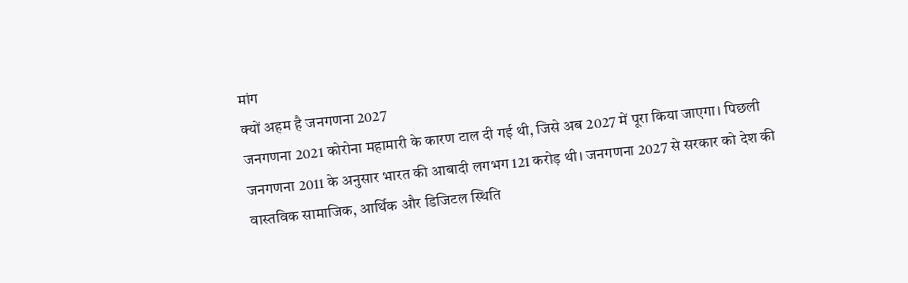मांग
क्यों अहम है जनगणना 2027
जनगणना 2021 कोरोना महामारी के कारण टाल दी गई थी, जिसे अब 2027 में पूरा किया जाएगा। पिछली जनगणना 2011 के अनुसार भारत की आबादी लगभग 121 करोड़ थी। जनगणना 2027 से सरकार को देश की वास्तविक सामाजिक, आर्थिक और डिजिटल स्थिति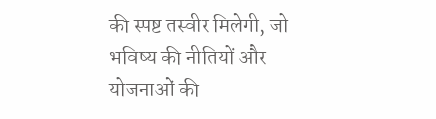की स्पष्ट तस्वीर मिलेगी, जो भविष्य की नीतियों और योजनाओं की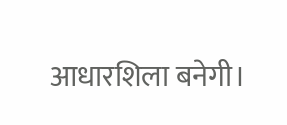आधारशिला बनेगी।